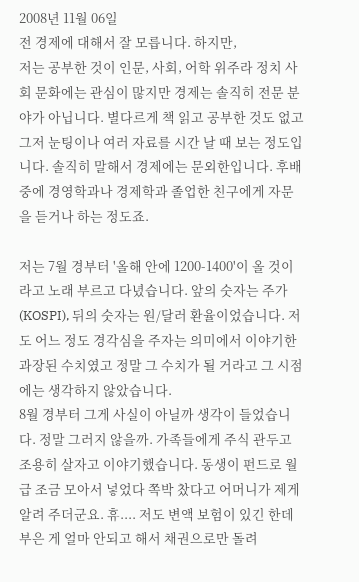2008년 11월 06일
전 경제에 대해서 잘 모릅니다. 하지만,
저는 공부한 것이 인문, 사회, 어학 위주라 정치 사회 문화에는 관심이 많지만 경제는 솔직히 전문 분야가 아닙니다. 별다르게 책 읽고 공부한 것도 없고 그저 눈팅이나 여러 자료를 시간 날 때 보는 정도입니다. 솔직히 말해서 경제에는 문외한입니다. 후배 중에 경영학과나 경제학과 졸업한 친구에게 자문을 듣거나 하는 정도죠.

저는 7월 경부터 '올해 안에 1200-1400'이 올 것이라고 노래 부르고 다녔습니다. 앞의 숫자는 주가(KOSPI), 뒤의 숫자는 원/달러 환율이었습니다. 저도 어느 정도 경각심을 주자는 의미에서 이야기한 과장된 수치였고 정말 그 수치가 될 거라고 그 시점에는 생각하지 않았습니다.
8월 경부터 그게 사실이 아닐까 생각이 들었습니다. 정말 그러지 않을까. 가족들에게 주식 관두고 조용히 살자고 이야기했습니다. 동생이 펀드로 월급 조금 모아서 넣었다 쪽박 찼다고 어머니가 제게 알려 주더군요. 휴.... 저도 변액 보험이 있긴 한데 부은 게 얼마 안되고 해서 채권으로만 돌려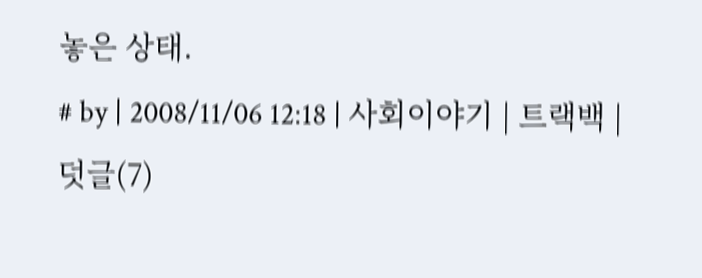놓은 상태.
# by | 2008/11/06 12:18 | 사회이야기 | 트랙백 | 덧글(7)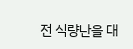전 식량난을 대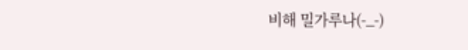비해 밀가루나(-_-)